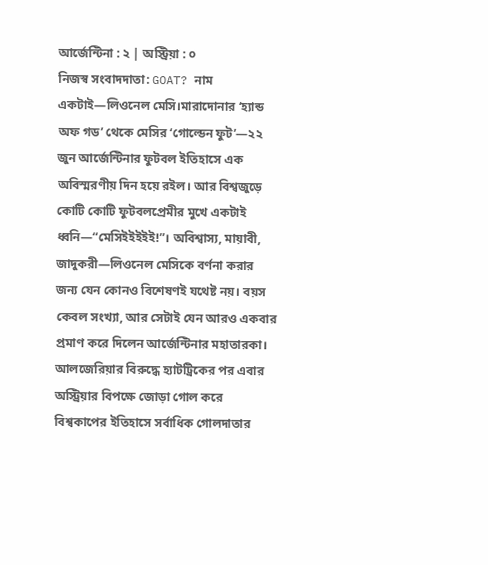আর্জেন্টিনা : ২ | অস্ট্রিয়া : ০
নিজস্ব সংবাদদাতা: GOAT? নাম একটাই—লিওনেল মেসি।মারাদোনার ‘হ্যান্ড অফ গড’ থেকে মেসির ‘গোল্ডেন ফুট’—২২ জুন আর্জেন্টিনার ফুটবল ইতিহাসে এক অবিস্মরণীয় দিন হয়ে রইল। আর বিশ্বজুড়ে কোটি কোটি ফুটবলপ্রেমীর মুখে একটাই ধ্বনি—“মেসিইইইইই!”। অবিশ্বাস্য, মায়াবী, জাদুকরী—লিওনেল মেসিকে বর্ণনা করার জন্য যেন কোনও বিশেষণই যথেষ্ট নয়। বয়স কেবল সংখ্যা, আর সেটাই যেন আরও একবার প্রমাণ করে দিলেন আর্জেন্টিনার মহাতারকা। আলজেরিয়ার বিরুদ্ধে হ্যাটট্রিকের পর এবার অস্ট্রিয়ার বিপক্ষে জোড়া গোল করে বিশ্বকাপের ইতিহাসে সর্বাধিক গোলদাতার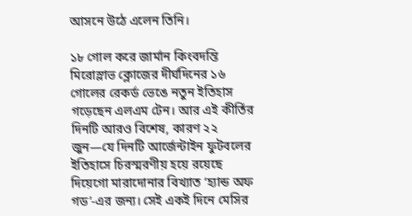আসনে উঠে এলেন তিনি।

১৮ গোল করে জার্মান কিংবদন্তি মিরোস্লাভ ক্লোজের দীর্ঘদিনের ১৬ গোলের রেকর্ড ভেঙে নতুন ইতিহাস গড়েছেন এলএম টেন। আর এই কীর্তির দিনটি আরও বিশেষ, কারণ ২২ জুন—যে দিনটি আর্জেন্টাইন ফুটবলের ইতিহাসে চিরস্মরণীয় হয়ে রয়েছে দিয়েগো মারাদোনার বিখ্যাত ‘হ্যান্ড অফ গড’-এর জন্য। সেই একই দিনে মেসির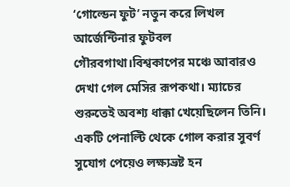‘গোল্ডেন ফুট’ নতুন করে লিখল আর্জেন্টিনার ফুটবল গৌরবগাথা।বিশ্বকাপের মঞ্চে আবারও দেখা গেল মেসির রূপকথা। ম্যাচের শুরুতেই অবশ্য ধাক্কা খেয়েছিলেন তিনি। একটি পেনাল্টি থেকে গোল করার সুবর্ণ সুযোগ পেয়েও লক্ষ্যভ্রষ্ট হন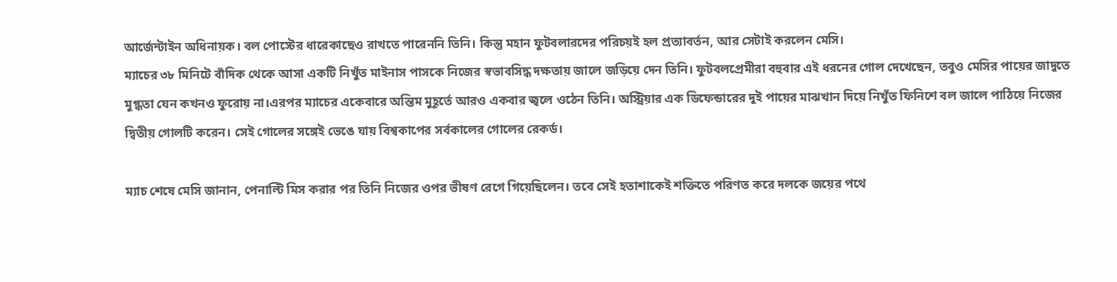আর্জেন্টাইন অধিনায়ক। বল পোস্টের ধারেকাছেও রাখতে পারেননি তিনি। কিন্তু মহান ফুটবলারদের পরিচয়ই হল প্রত্যাবর্তন, আর সেটাই করলেন মেসি।
ম্যাচের ৩৮ মিনিটে বাঁদিক থেকে আসা একটি নিখুঁত মাইনাস পাসকে নিজের স্বভাবসিদ্ধ দক্ষতায় জালে জড়িয়ে দেন তিনি। ফুটবলপ্রেমীরা বহুবার এই ধরনের গোল দেখেছেন, তবুও মেসির পায়ের জাদুতে মুগ্ধতা যেন কখনও ফুরোয় না।এরপর ম্যাচের একেবারে অন্তিম মুহূর্তে আরও একবার জ্বলে ওঠেন তিনি। অস্ট্রিয়ার এক ডিফেন্ডারের দুই পায়ের মাঝখান দিয়ে নিখুঁত ফিনিশে বল জালে পাঠিয়ে নিজের দ্বিতীয় গোলটি করেন। সেই গোলের সঙ্গেই ভেঙে যায় বিশ্বকাপের সর্বকালের গোলের রেকর্ড।

ম্যাচ শেষে মেসি জানান, পেনাল্টি মিস করার পর তিনি নিজের ওপর ভীষণ রেগে গিয়েছিলেন। তবে সেই হতাশাকেই শক্তিতে পরিণত করে দলকে জয়ের পথে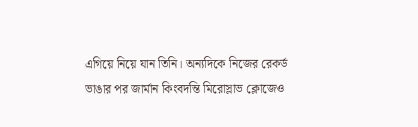এগিয়ে নিয়ে যান তিনি। অন্যদিকে নিজের রেকর্ড ভাঙার পর জার্মান কিংবদন্তি মিরোস্লাভ ক্লোজেও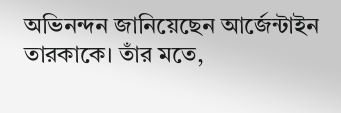অভিনন্দন জানিয়েছেন আর্জেন্টাইন তারকাকে। তাঁর মতে,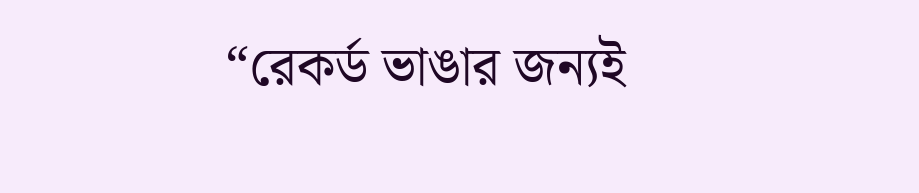“রেকর্ড ভাঙার জন্যই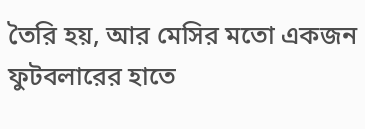তৈরি হয়, আর মেসির মতো একজন ফুটবলারের হাতে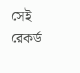সেই রেকর্ড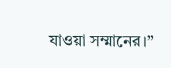যাওয়া সম্মানের।”